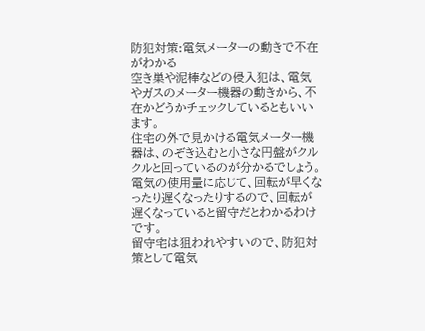防犯対策:電気メーターの動きで不在がわかる
空き巣や泥棒などの侵入犯は、電気やガスのメーター機器の動きから、不在かどうかチェックしているともいいます。
住宅の外で見かける電気メーター機器は、のぞき込むと小さな円盤がクルクルと回っているのが分かるでしょう。
電気の使用量に応じて、回転が早くなったり遅くなったりするので、回転が遅くなっていると留守だとわかるわけです。
留守宅は狙われやすいので、防犯対策として電気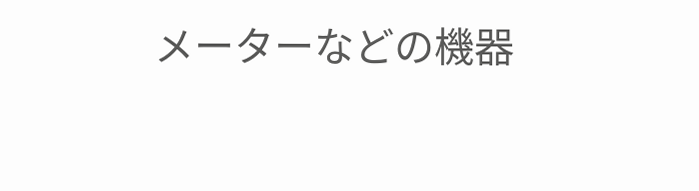メーターなどの機器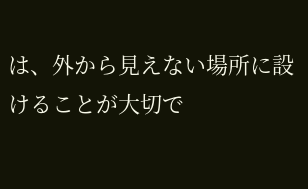は、外から見えない場所に設けることが大切で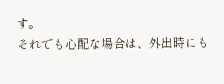す。
それでも心配な場合は、外出時にも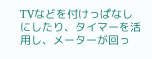TVなどを付けっぱなしにしたり、タイマーを活用し、メーターが回っ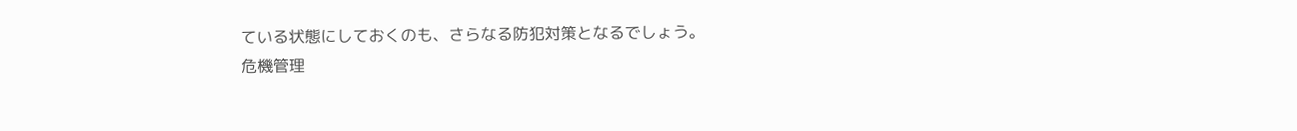ている状態にしておくのも、さらなる防犯対策となるでしょう。
危機管理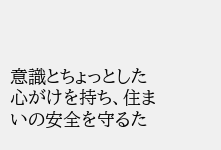意識とちょっとした心がけを持ち、住まいの安全を守るた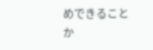めできることか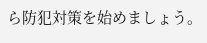ら防犯対策を始めましょう。